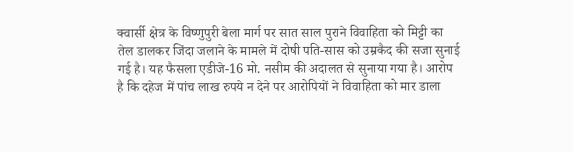क्वार्सी क्षेत्र के विष्णुपुरी बेला मार्ग पर सात साल पुराने विवाहिता को मिट्टी का तेल डालकर जिंदा जलाने के मामले में दोषी पति-सास को उम्रकैद की सजा सुनाई गई है। यह फैसला एडीजे-16 मो. नसीम की अदालत से सुनाया गया है। आरोप है कि दहेज में पांच लाख रुपये न देने पर आरोपियों ने विवाहिता को मार डाला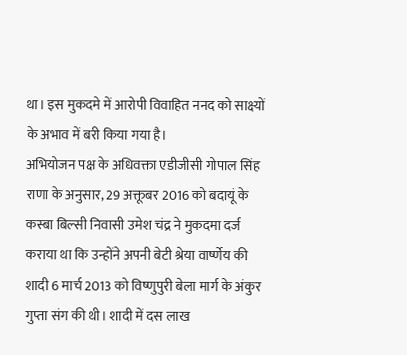था। इस मुकदमे में आरोपी विवाहित ननद को साक्ष्यों के अभाव में बरी किया गया है।
अभियोजन पक्ष के अधिवक्ता एडीजीसी गोपाल सिंह राणा के अनुसार, 29 अक्तूबर 2016 को बदायूं के कस्बा बिल्सी निवासी उमेश चंद्र ने मुकदमा दर्ज कराया था कि उन्होंने अपनी बेटी श्रेया वार्ष्णेय की शादी 6 मार्च 2013 को विष्णुपुरी बेला मार्ग के अंकुर गुप्ता संग की थी। शादी में दस लाख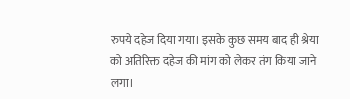रुपये दहेज दिया गया। इसके कुछ समय बाद ही श्रेया को अतिरिक्त दहेज की मांग को लेकर तंग किया जाने लगा।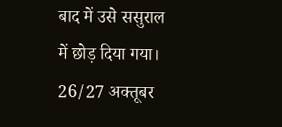बाद में उसे ससुराल में छोड़ दिया गया। 26/27 अक्तूबर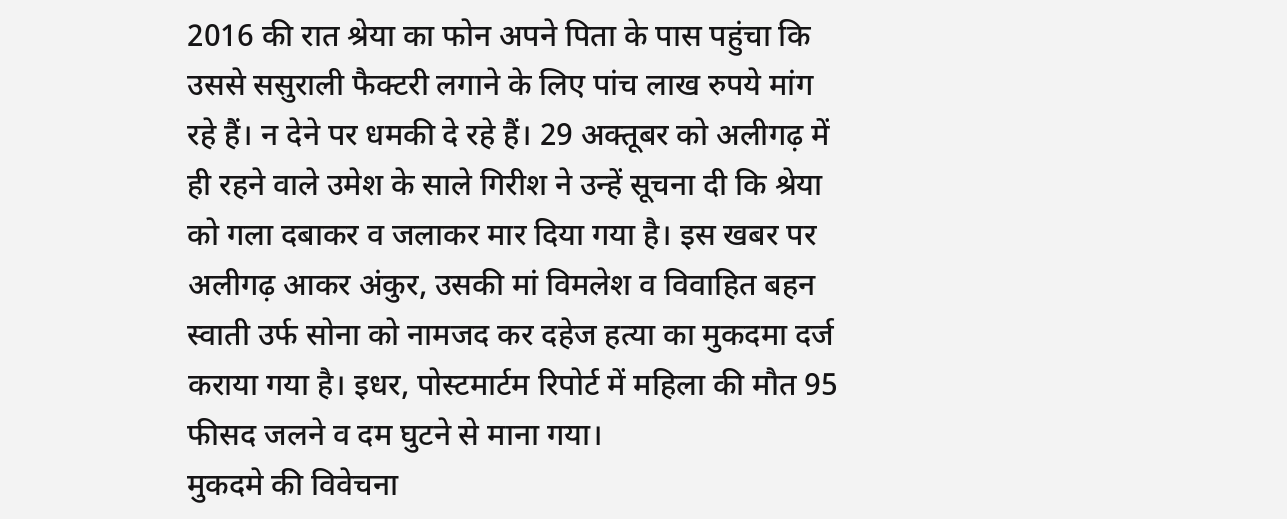2016 की रात श्रेया का फोन अपने पिता के पास पहुंचा कि उससे ससुराली फैक्टरी लगाने के लिए पांच लाख रुपये मांग रहे हैं। न देने पर धमकी दे रहे हैं। 29 अक्तूबर को अलीगढ़ में ही रहने वाले उमेश के साले गिरीश ने उन्हें सूचना दी कि श्रेया को गला दबाकर व जलाकर मार दिया गया है। इस खबर पर अलीगढ़ आकर अंकुर, उसकी मां विमलेश व विवाहित बहन स्वाती उर्फ सोना को नामजद कर दहेज हत्या का मुकदमा दर्ज कराया गया है। इधर, पोस्टमार्टम रिपोर्ट में महिला की मौत 95 फीसद जलने व दम घुटने से माना गया।
मुकदमे की विवेचना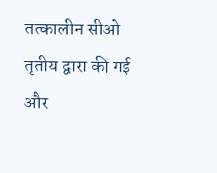तत्कालीन सीओ तृतीय द्वारा की गई और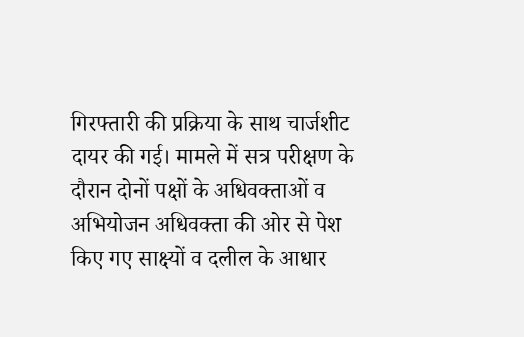गिरफ्तारी की प्रक्रिया के साथ चार्जशीट दायर की गई। मामले में सत्र परीक्षण के दौरान दोनों पक्षों के अधिवक्ताओं व अभियोजन अधिवक्ता की ओर से पेश किए गए साक्ष्यों व दलील के आधार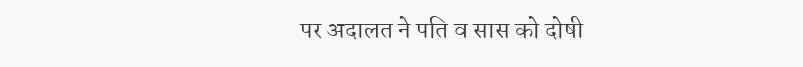पर अदालत ने पति व सास को दोषी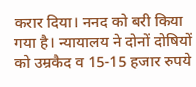करार दिया। ननद को बरी किया गया है। न्यायालय ने दोनों दोषियों को उम्रकैद व 15-15 हजार रुपये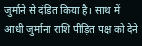जुर्माने से दंडित किया है। साथ में आधी जुर्माना राशि पीड़ित पक्ष को देने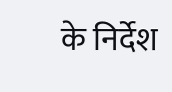के निर्देश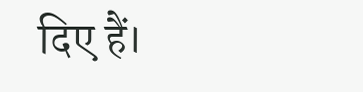दिए हैं।